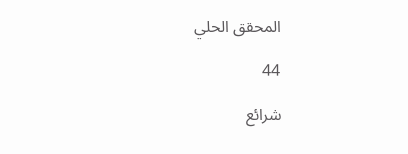المحقق الحلي

44

شرائع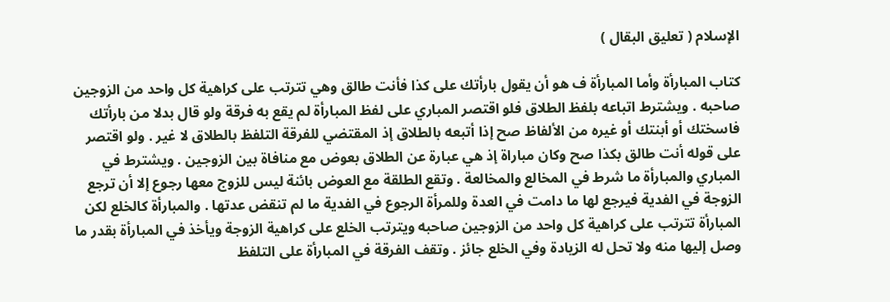الإسلام ( تعليق البقال )

كتاب المبارأة وأما المبارأة ف هو أن يقول بارأتك على كذا فأنت طالق وهي تترتب على كراهية كل واحد من الزوجين صاحبه . ويشترط اتباعه بلفظ الطلاق فلو اقتصر المباري على لفظ المبارأة لم يقع به فرقة ولو قال بدلا من بارأتك فاسختك أو أبنتك أو غيره من الألفاظ صح إذا أتبعه بالطلاق إذ المقتضي للفرقة التلفظ بالطلاق لا غير . ولو اقتصر على قوله أنت طالق بكذا صح وكان مباراة إذ هي عبارة عن الطلاق بعوض مع منافاة بين الزوجين . ويشترط في المباري والمبارأة ما شرط في المخالع والمخالعة . وتقع الطلقة مع العوض بائنة ليس للزوج معها رجوع إلا أن ترجع الزوجة في الفدية فيرجع لها ما دامت في العدة وللمرأة الرجوع في الفدية ما لم تنقض عدتها . والمبارأة كالخلع لكن المبارأة تترتب على كراهية كل واحد من الزوجين صاحبه ويترتب الخلع على كراهية الزوجة ويأخذ في المبارأة بقدر ما وصل إليها منه ولا تحل له الزيادة وفي الخلع جائز . وتقف الفرقة في المبارأة على التلفظ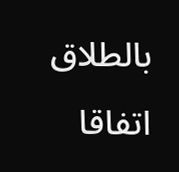بالطلاق اتفاقا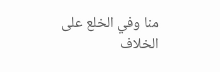منا وفي الخلع على الخلاف